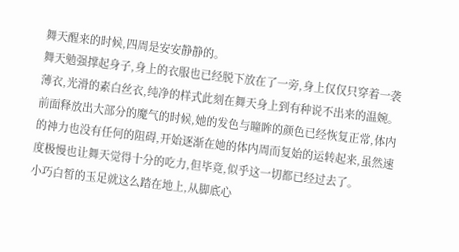舞天醒来的时候,四周是安安静静的。
舞天勉强撑起身子,身上的衣服也已经脱下放在了一旁,身上仅仅只穿着一袭薄衣,光滑的素白丝衣,纯净的样式此刻在舞天身上到有种说不出来的温婉。前面释放出大部分的魔气的时候,她的发色与瞳眸的颜色已经恢复正常,体内的神力也没有任何的阻碍,开始逐渐在她的体内周而复始的运转起来,虽然速度极慢也让舞天觉得十分的吃力,但毕竟,似乎这一切都已经过去了。
小巧白皙的玉足就这么踏在地上,从脚底心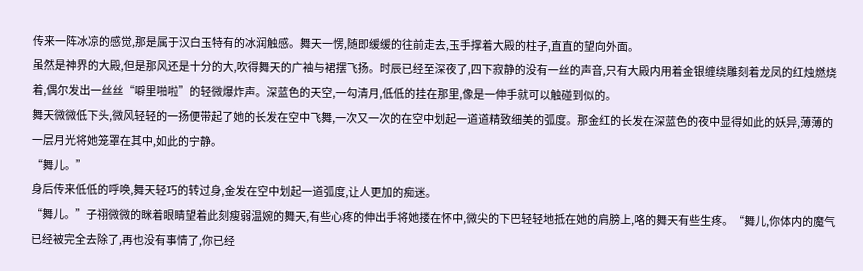传来一阵冰凉的感觉,那是属于汉白玉特有的冰润触感。舞天一愣,随即缓缓的往前走去,玉手撑着大殿的柱子,直直的望向外面。
虽然是神界的大殿,但是那风还是十分的大,吹得舞天的广袖与裙摆飞扬。时辰已经至深夜了,四下寂静的没有一丝的声音,只有大殿内用着金银缠绕雕刻着龙凤的红烛燃烧着,偶尔发出一丝丝“噼里啪啦”的轻微爆炸声。深蓝色的天空,一勾清月,低低的挂在那里,像是一伸手就可以触碰到似的。
舞天微微低下头,微风轻轻的一扬便带起了她的长发在空中飞舞,一次又一次的在空中划起一道道精致细美的弧度。那金红的长发在深蓝色的夜中显得如此的妖异,薄薄的一层月光将她笼罩在其中,如此的宁静。
“舞儿。”
身后传来低低的呼唤,舞天轻巧的转过身,金发在空中划起一道弧度,让人更加的痴迷。
“舞儿。”子祤微微的眯着眼睛望着此刻瘦弱温婉的舞天,有些心疼的伸出手将她搂在怀中,微尖的下巴轻轻地抵在她的肩膀上,咯的舞天有些生疼。“舞儿,你体内的魔气已经被完全去除了,再也没有事情了,你已经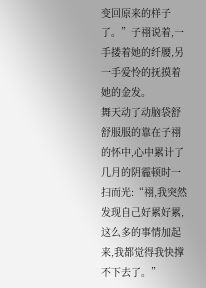变回原来的样子了。”子祤说着,一手搂着她的纤腰,另一手爱怜的抚摸着她的金发。
舞天动了动脑袋舒舒服服的靠在子祤的怀中,心中累计了几月的阴霾顿时一扫而光:“祤,我突然发现自己好累好累,这么多的事情加起来,我都觉得我快撑不下去了。”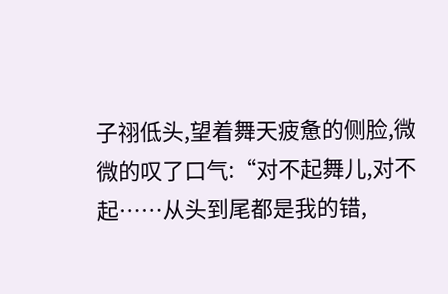子祤低头,望着舞天疲惫的侧脸,微微的叹了口气:“对不起舞儿,对不起……从头到尾都是我的错,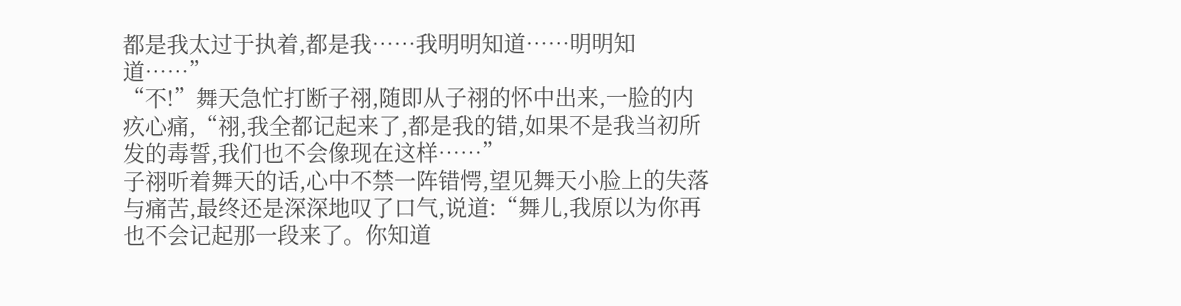都是我太过于执着,都是我……我明明知道……明明知道……”
“不!”舞天急忙打断子祤,随即从子祤的怀中出来,一脸的内疚心痛,“祤,我全都记起来了,都是我的错,如果不是我当初所发的毒誓,我们也不会像现在这样……”
子祤听着舞天的话,心中不禁一阵错愕,望见舞天小脸上的失落与痛苦,最终还是深深地叹了口气,说道:“舞儿,我原以为你再也不会记起那一段来了。你知道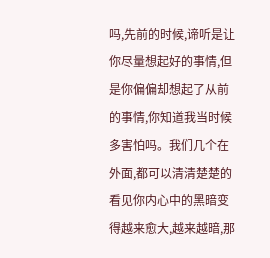吗,先前的时候,谛听是让你尽量想起好的事情,但是你偏偏却想起了从前的事情,你知道我当时候多害怕吗。我们几个在外面,都可以清清楚楚的看见你内心中的黑暗变得越来愈大,越来越暗,那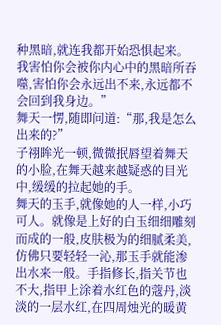种黑暗,就连我都开始恐惧起来。我害怕你会被你内心中的黑暗所吞噬,害怕你会永远出不来,永远都不会回到我身边。”
舞天一愣,随即问道:“那,我是怎么出来的?”
子祤眸光一顿,微微抿唇望着舞天的小脸,在舞天越来越疑惑的目光中,缓缓的拉起她的手。
舞天的玉手,就像她的人一样,小巧可人。就像是上好的白玉细细雕刻而成的一般,皮肤极为的细腻柔美,仿佛只要轻轻一沁,那玉手就能渗出水来一般。手指修长,指关节也不大,指甲上涂着水红色的蔻丹,淡淡的一层水红,在四周烛光的暖黄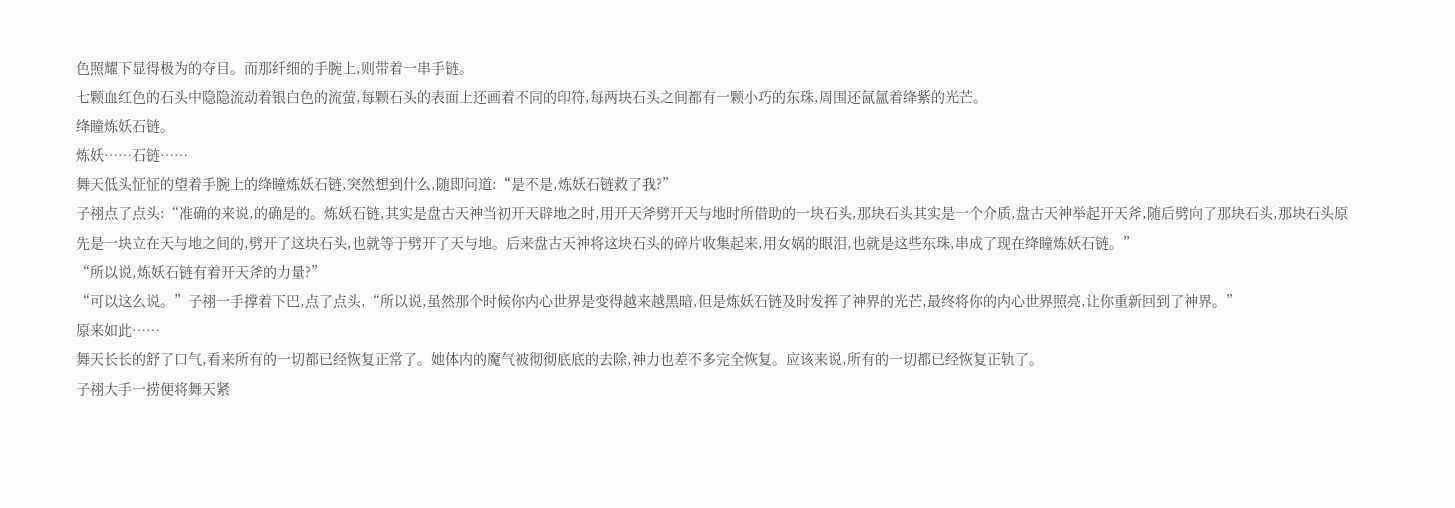色照耀下显得极为的夺目。而那纤细的手腕上,则带着一串手链。
七颗血红色的石头中隐隐流动着银白色的流萤,每颗石头的表面上还画着不同的印符,每两块石头之间都有一颗小巧的东珠,周围还氤氲着绛紫的光芒。
绛瞳炼妖石链。
炼妖……石链……
舞天低头怔怔的望着手腕上的绛瞳炼妖石链,突然想到什么,随即问道:“是不是,炼妖石链救了我?”
子祤点了点头:“准确的来说,的确是的。炼妖石链,其实是盘古天神当初开天辟地之时,用开天斧劈开天与地时所借助的一块石头,那块石头其实是一个介质,盘古天神举起开天斧,随后劈向了那块石头,那块石头原先是一块立在天与地之间的,劈开了这块石头,也就等于劈开了天与地。后来盘古天神将这块石头的碎片收集起来,用女娲的眼泪,也就是这些东珠,串成了现在绛瞳炼妖石链。”
“所以说,炼妖石链有着开天斧的力量?”
“可以这么说。”子祤一手撑着下巴,点了点头,“所以说,虽然那个时候你内心世界是变得越来越黑暗,但是炼妖石链及时发挥了神界的光芒,最终将你的内心世界照亮,让你重新回到了神界。”
原来如此……
舞天长长的舒了口气,看来所有的一切都已经恢复正常了。她体内的魔气被彻彻底底的去除,神力也差不多完全恢复。应该来说,所有的一切都已经恢复正轨了。
子祤大手一捞便将舞天紧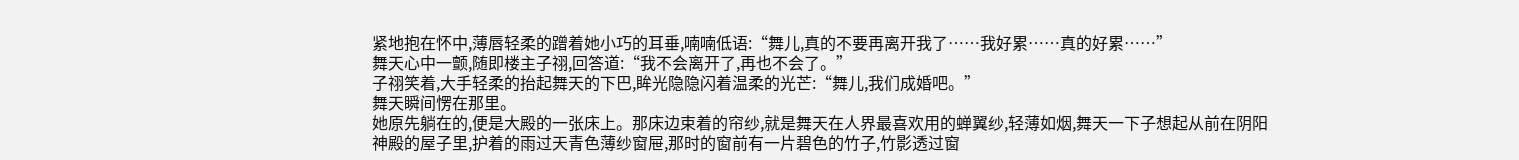紧地抱在怀中,薄唇轻柔的蹭着她小巧的耳垂,喃喃低语:“舞儿,真的不要再离开我了……我好累……真的好累……”
舞天心中一颤,随即楼主子祤,回答道:“我不会离开了,再也不会了。”
子祤笑着,大手轻柔的抬起舞天的下巴,眸光隐隐闪着温柔的光芒:“舞儿,我们成婚吧。”
舞天瞬间愣在那里。
她原先躺在的,便是大殿的一张床上。那床边束着的帘纱,就是舞天在人界最喜欢用的蝉翼纱,轻薄如烟,舞天一下子想起从前在阴阳神殿的屋子里,护着的雨过天青色薄纱窗屉,那时的窗前有一片碧色的竹子,竹影透过窗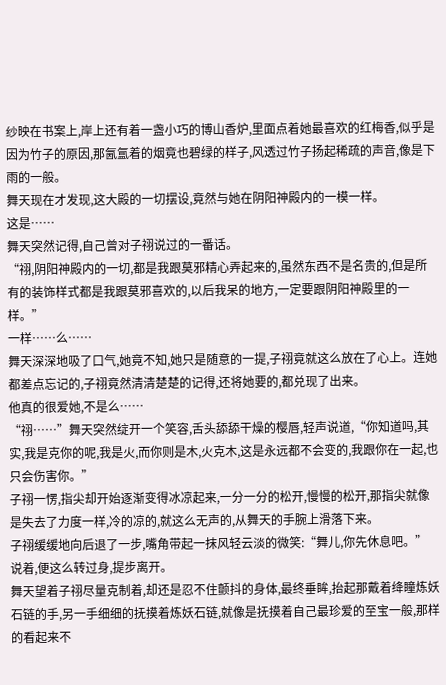纱映在书案上,岸上还有着一盏小巧的博山香炉,里面点着她最喜欢的红梅香,似乎是因为竹子的原因,那氤氲着的烟竟也碧绿的样子,风透过竹子扬起稀疏的声音,像是下雨的一般。
舞天现在才发现,这大殿的一切摆设,竟然与她在阴阳神殿内的一模一样。
这是……
舞天突然记得,自己曾对子祤说过的一番话。
“祤,阴阳神殿内的一切,都是我跟莫邪精心弄起来的,虽然东西不是名贵的,但是所有的装饰样式都是我跟莫邪喜欢的,以后我呆的地方,一定要跟阴阳神殿里的一样。”
一样……么……
舞天深深地吸了口气,她竟不知,她只是随意的一提,子祤竟就这么放在了心上。连她都差点忘记的,子祤竟然清清楚楚的记得,还将她要的,都兑现了出来。
他真的很爱她,不是么……
“祤……”舞天突然绽开一个笑容,舌头舔舔干燥的樱唇,轻声说道,“你知道吗,其实,我是克你的呢,我是火,而你则是木,火克木,这是永远都不会变的,我跟你在一起,也只会伤害你。”
子祤一愣,指尖却开始逐渐变得冰凉起来,一分一分的松开,慢慢的松开,那指尖就像是失去了力度一样,冷的凉的,就这么无声的,从舞天的手腕上滑落下来。
子祤缓缓地向后退了一步,嘴角带起一抹风轻云淡的微笑:“舞儿,你先休息吧。”
说着,便这么转过身,提步离开。
舞天望着子祤尽量克制着,却还是忍不住颤抖的身体,最终垂眸,抬起那戴着绛瞳炼妖石链的手,另一手细细的抚摸着炼妖石链,就像是抚摸着自己最珍爱的至宝一般,那样的看起来不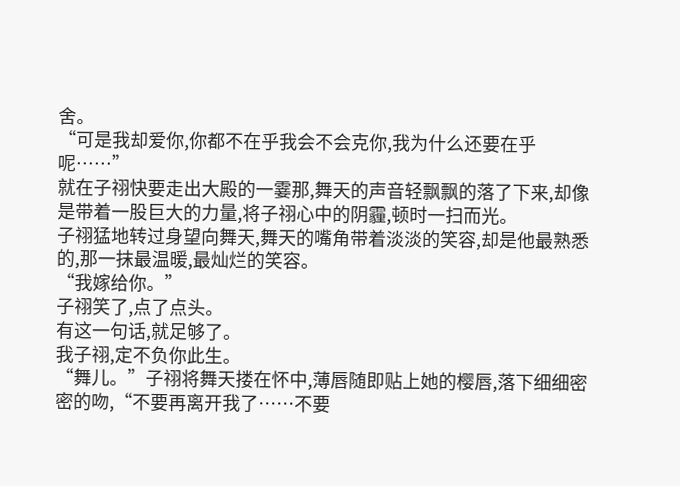舍。
“可是我却爱你,你都不在乎我会不会克你,我为什么还要在乎呢……”
就在子祤快要走出大殿的一霎那,舞天的声音轻飘飘的落了下来,却像是带着一股巨大的力量,将子祤心中的阴霾,顿时一扫而光。
子祤猛地转过身望向舞天,舞天的嘴角带着淡淡的笑容,却是他最熟悉的,那一抹最温暖,最灿烂的笑容。
“我嫁给你。”
子祤笑了,点了点头。
有这一句话,就足够了。
我子祤,定不负你此生。
“舞儿。”子祤将舞天搂在怀中,薄唇随即贴上她的樱唇,落下细细密密的吻,“不要再离开我了……不要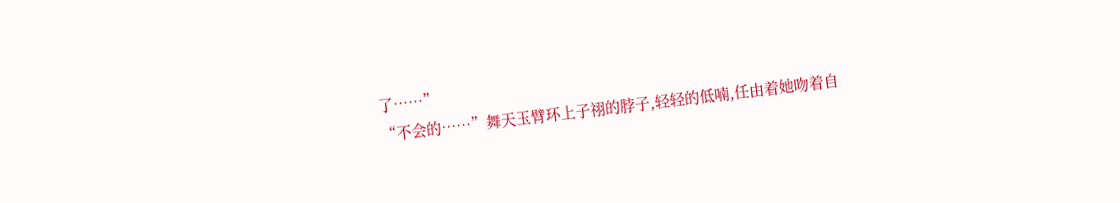了……”
“不会的……”舞天玉臂环上子祤的脖子,轻轻的低喃,任由着她吻着自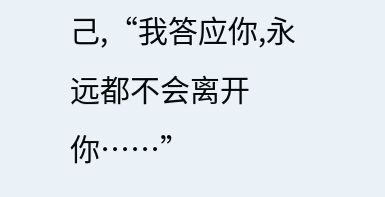己,“我答应你,永远都不会离开你……”